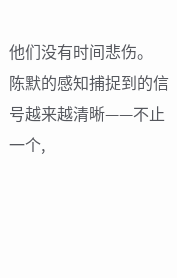他们没有时间悲伤。
陈默的感知捕捉到的信号越来越清晰——不止一个,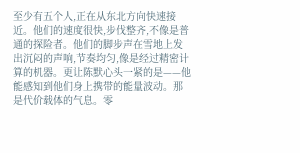至少有五个人,正在从东北方向快速接近。他们的速度很快,步伐整齐,不像是普通的探险者。他们的脚步声在雪地上发出沉闷的声响,节奏均匀,像是经过精密计算的机器。更让陈默心头一紧的是——他能感知到他们身上携带的能量波动。那是代价载体的气息。零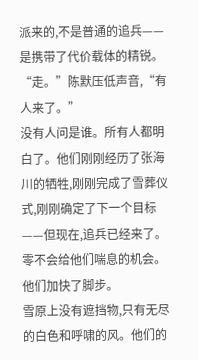派来的,不是普通的追兵——是携带了代价载体的精锐。
“走。”陈默压低声音,“有人来了。”
没有人问是谁。所有人都明白了。他们刚刚经历了张海川的牺牲,刚刚完成了雪葬仪式,刚刚确定了下一个目标——但现在,追兵已经来了。零不会给他们喘息的机会。
他们加快了脚步。
雪原上没有遮挡物,只有无尽的白色和呼啸的风。他们的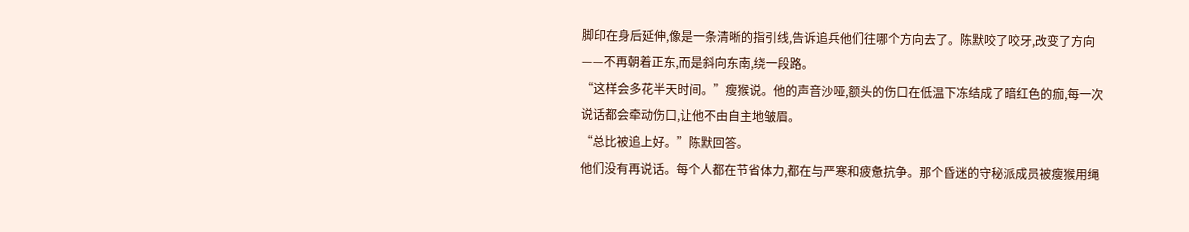脚印在身后延伸,像是一条清晰的指引线,告诉追兵他们往哪个方向去了。陈默咬了咬牙,改变了方向——不再朝着正东,而是斜向东南,绕一段路。
“这样会多花半天时间。”瘦猴说。他的声音沙哑,额头的伤口在低温下冻结成了暗红色的痂,每一次说话都会牵动伤口,让他不由自主地皱眉。
“总比被追上好。”陈默回答。
他们没有再说话。每个人都在节省体力,都在与严寒和疲惫抗争。那个昏迷的守秘派成员被瘦猴用绳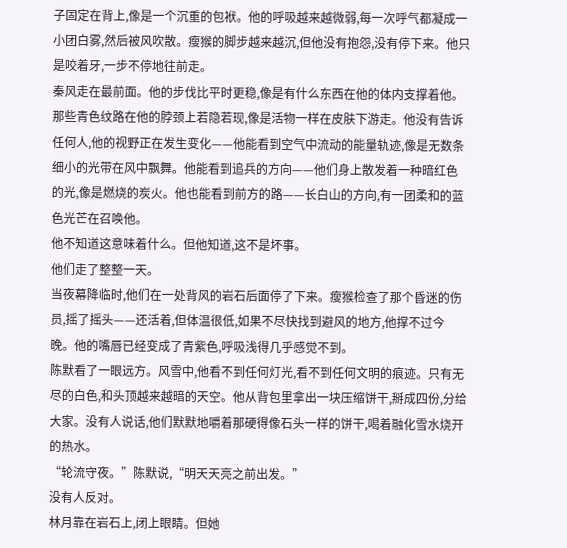子固定在背上,像是一个沉重的包袱。他的呼吸越来越微弱,每一次呼气都凝成一小团白雾,然后被风吹散。瘦猴的脚步越来越沉,但他没有抱怨,没有停下来。他只是咬着牙,一步不停地往前走。
秦风走在最前面。他的步伐比平时更稳,像是有什么东西在他的体内支撑着他。那些青色纹路在他的脖颈上若隐若现,像是活物一样在皮肤下游走。他没有告诉任何人,他的视野正在发生变化——他能看到空气中流动的能量轨迹,像是无数条细小的光带在风中飘舞。他能看到追兵的方向——他们身上散发着一种暗红色的光,像是燃烧的炭火。他也能看到前方的路——长白山的方向,有一团柔和的蓝色光芒在召唤他。
他不知道这意味着什么。但他知道,这不是坏事。
他们走了整整一天。
当夜幕降临时,他们在一处背风的岩石后面停了下来。瘦猴检查了那个昏迷的伤员,摇了摇头——还活着,但体温很低,如果不尽快找到避风的地方,他撑不过今晚。他的嘴唇已经变成了青紫色,呼吸浅得几乎感觉不到。
陈默看了一眼远方。风雪中,他看不到任何灯光,看不到任何文明的痕迹。只有无尽的白色,和头顶越来越暗的天空。他从背包里拿出一块压缩饼干,掰成四份,分给大家。没有人说话,他们默默地嚼着那硬得像石头一样的饼干,喝着融化雪水烧开的热水。
“轮流守夜。”陈默说,“明天天亮之前出发。”
没有人反对。
林月靠在岩石上,闭上眼睛。但她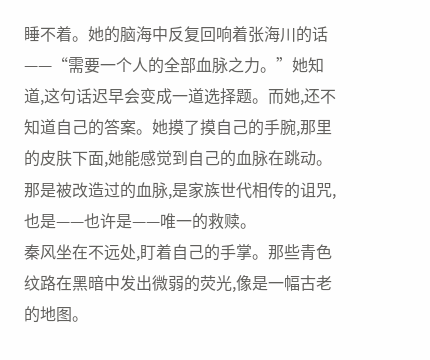睡不着。她的脑海中反复回响着张海川的话——“需要一个人的全部血脉之力。”她知道,这句话迟早会变成一道选择题。而她,还不知道自己的答案。她摸了摸自己的手腕,那里的皮肤下面,她能感觉到自己的血脉在跳动。那是被改造过的血脉,是家族世代相传的诅咒,也是——也许是——唯一的救赎。
秦风坐在不远处,盯着自己的手掌。那些青色纹路在黑暗中发出微弱的荧光,像是一幅古老的地图。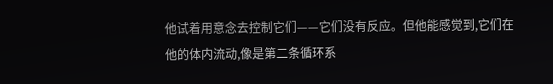他试着用意念去控制它们——它们没有反应。但他能感觉到,它们在他的体内流动,像是第二条循环系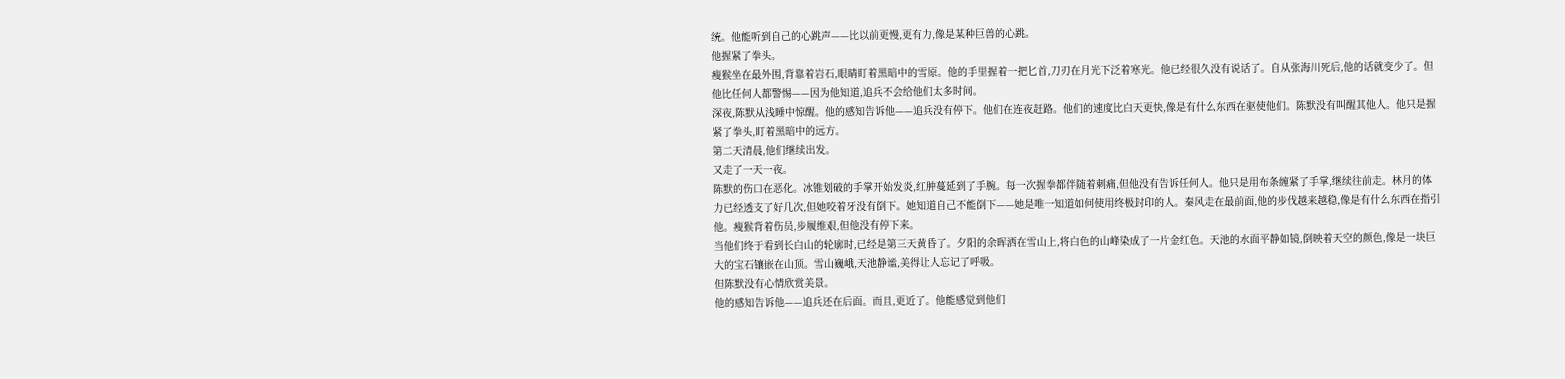统。他能听到自己的心跳声——比以前更慢,更有力,像是某种巨兽的心跳。
他握紧了拳头。
瘦猴坐在最外围,背靠着岩石,眼睛盯着黑暗中的雪原。他的手里握着一把匕首,刀刃在月光下泛着寒光。他已经很久没有说话了。自从张海川死后,他的话就变少了。但他比任何人都警惕——因为他知道,追兵不会给他们太多时间。
深夜,陈默从浅睡中惊醒。他的感知告诉他——追兵没有停下。他们在连夜赶路。他们的速度比白天更快,像是有什么东西在驱使他们。陈默没有叫醒其他人。他只是握紧了拳头,盯着黑暗中的远方。
第二天清晨,他们继续出发。
又走了一天一夜。
陈默的伤口在恶化。冰锥划破的手掌开始发炎,红肿蔓延到了手腕。每一次握拳都伴随着刺痛,但他没有告诉任何人。他只是用布条缠紧了手掌,继续往前走。林月的体力已经透支了好几次,但她咬着牙没有倒下。她知道自己不能倒下——她是唯一知道如何使用终极封印的人。秦风走在最前面,他的步伐越来越稳,像是有什么东西在指引他。瘦猴背着伤员,步履维艰,但他没有停下来。
当他们终于看到长白山的轮廓时,已经是第三天黄昏了。夕阳的余晖洒在雪山上,将白色的山峰染成了一片金红色。天池的水面平静如镜,倒映着天空的颜色,像是一块巨大的宝石镶嵌在山顶。雪山巍峨,天池静谧,美得让人忘记了呼吸。
但陈默没有心情欣赏美景。
他的感知告诉他——追兵还在后面。而且,更近了。他能感觉到他们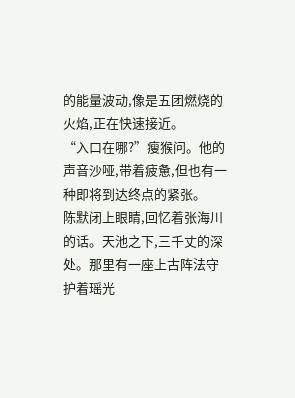的能量波动,像是五团燃烧的火焰,正在快速接近。
“入口在哪?”瘦猴问。他的声音沙哑,带着疲惫,但也有一种即将到达终点的紧张。
陈默闭上眼睛,回忆着张海川的话。天池之下,三千丈的深处。那里有一座上古阵法守护着瑶光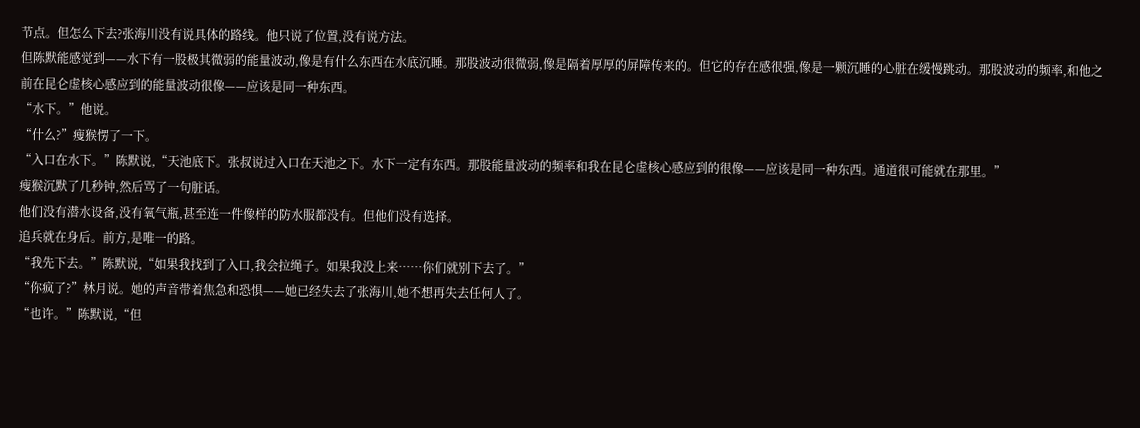节点。但怎么下去?张海川没有说具体的路线。他只说了位置,没有说方法。
但陈默能感觉到——水下有一股极其微弱的能量波动,像是有什么东西在水底沉睡。那股波动很微弱,像是隔着厚厚的屏障传来的。但它的存在感很强,像是一颗沉睡的心脏在缓慢跳动。那股波动的频率,和他之前在昆仑虚核心感应到的能量波动很像——应该是同一种东西。
“水下。”他说。
“什么?”瘦猴愣了一下。
“入口在水下。”陈默说,“天池底下。张叔说过入口在天池之下。水下一定有东西。那股能量波动的频率和我在昆仑虚核心感应到的很像——应该是同一种东西。通道很可能就在那里。”
瘦猴沉默了几秒钟,然后骂了一句脏话。
他们没有潜水设备,没有氧气瓶,甚至连一件像样的防水服都没有。但他们没有选择。
追兵就在身后。前方,是唯一的路。
“我先下去。”陈默说,“如果我找到了入口,我会拉绳子。如果我没上来……你们就别下去了。”
“你疯了?”林月说。她的声音带着焦急和恐惧——她已经失去了张海川,她不想再失去任何人了。
“也许。”陈默说,“但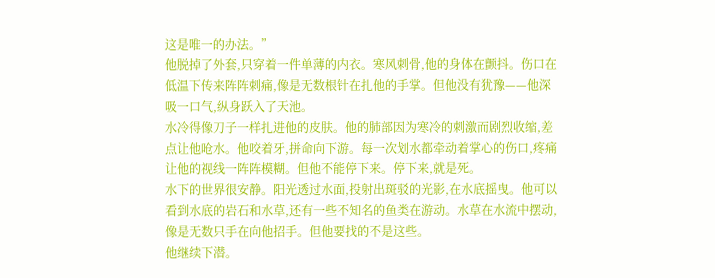这是唯一的办法。”
他脱掉了外套,只穿着一件单薄的内衣。寒风刺骨,他的身体在颤抖。伤口在低温下传来阵阵刺痛,像是无数根针在扎他的手掌。但他没有犹豫——他深吸一口气,纵身跃入了天池。
水冷得像刀子一样扎进他的皮肤。他的肺部因为寒冷的刺激而剧烈收缩,差点让他呛水。他咬着牙,拼命向下游。每一次划水都牵动着掌心的伤口,疼痛让他的视线一阵阵模糊。但他不能停下来。停下来,就是死。
水下的世界很安静。阳光透过水面,投射出斑驳的光影,在水底摇曳。他可以看到水底的岩石和水草,还有一些不知名的鱼类在游动。水草在水流中摆动,像是无数只手在向他招手。但他要找的不是这些。
他继续下潜。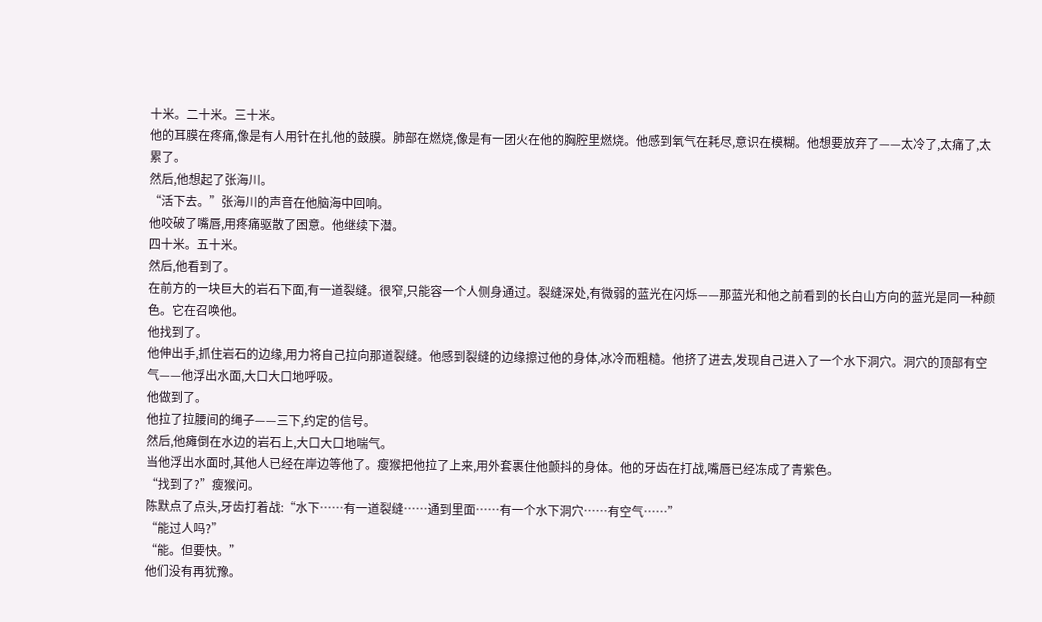十米。二十米。三十米。
他的耳膜在疼痛,像是有人用针在扎他的鼓膜。肺部在燃烧,像是有一团火在他的胸腔里燃烧。他感到氧气在耗尽,意识在模糊。他想要放弃了——太冷了,太痛了,太累了。
然后,他想起了张海川。
“活下去。”张海川的声音在他脑海中回响。
他咬破了嘴唇,用疼痛驱散了困意。他继续下潜。
四十米。五十米。
然后,他看到了。
在前方的一块巨大的岩石下面,有一道裂缝。很窄,只能容一个人侧身通过。裂缝深处,有微弱的蓝光在闪烁——那蓝光和他之前看到的长白山方向的蓝光是同一种颜色。它在召唤他。
他找到了。
他伸出手,抓住岩石的边缘,用力将自己拉向那道裂缝。他感到裂缝的边缘擦过他的身体,冰冷而粗糙。他挤了进去,发现自己进入了一个水下洞穴。洞穴的顶部有空气——他浮出水面,大口大口地呼吸。
他做到了。
他拉了拉腰间的绳子——三下,约定的信号。
然后,他瘫倒在水边的岩石上,大口大口地喘气。
当他浮出水面时,其他人已经在岸边等他了。瘦猴把他拉了上来,用外套裹住他颤抖的身体。他的牙齿在打战,嘴唇已经冻成了青紫色。
“找到了?”瘦猴问。
陈默点了点头,牙齿打着战:“水下……有一道裂缝……通到里面……有一个水下洞穴……有空气……”
“能过人吗?”
“能。但要快。”
他们没有再犹豫。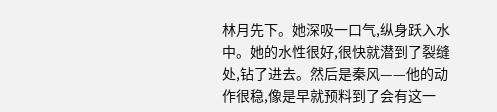林月先下。她深吸一口气,纵身跃入水中。她的水性很好,很快就潜到了裂缝处,钻了进去。然后是秦风——他的动作很稳,像是早就预料到了会有这一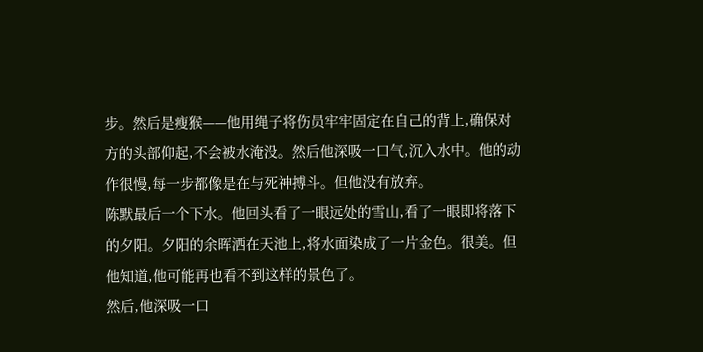步。然后是瘦猴——他用绳子将伤员牢牢固定在自己的背上,确保对方的头部仰起,不会被水淹没。然后他深吸一口气,沉入水中。他的动作很慢,每一步都像是在与死神搏斗。但他没有放弃。
陈默最后一个下水。他回头看了一眼远处的雪山,看了一眼即将落下的夕阳。夕阳的余晖洒在天池上,将水面染成了一片金色。很美。但他知道,他可能再也看不到这样的景色了。
然后,他深吸一口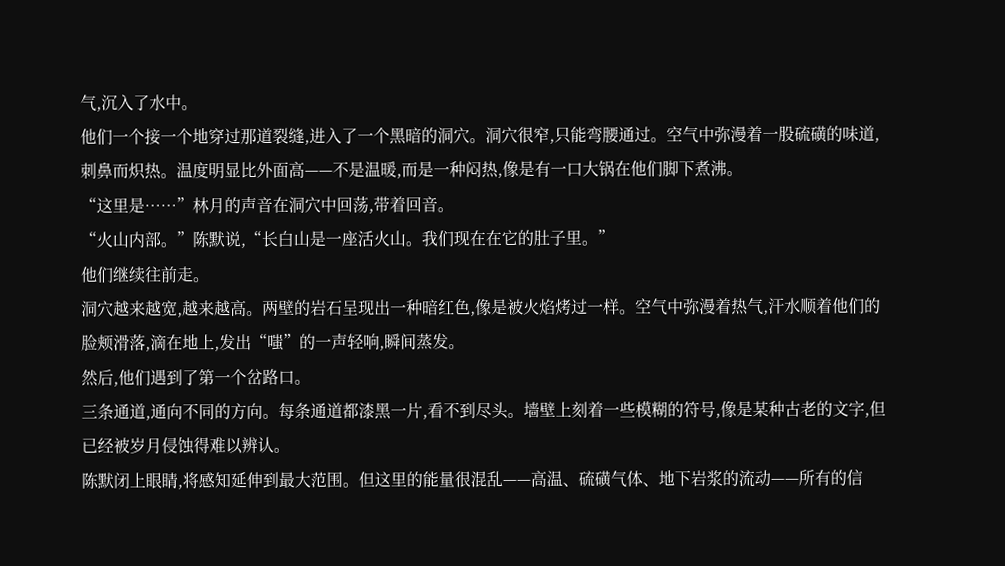气,沉入了水中。
他们一个接一个地穿过那道裂缝,进入了一个黑暗的洞穴。洞穴很窄,只能弯腰通过。空气中弥漫着一股硫磺的味道,刺鼻而炽热。温度明显比外面高——不是温暖,而是一种闷热,像是有一口大锅在他们脚下煮沸。
“这里是……”林月的声音在洞穴中回荡,带着回音。
“火山内部。”陈默说,“长白山是一座活火山。我们现在在它的肚子里。”
他们继续往前走。
洞穴越来越宽,越来越高。两壁的岩石呈现出一种暗红色,像是被火焰烤过一样。空气中弥漫着热气,汗水顺着他们的脸颊滑落,滴在地上,发出“嗤”的一声轻响,瞬间蒸发。
然后,他们遇到了第一个岔路口。
三条通道,通向不同的方向。每条通道都漆黑一片,看不到尽头。墙壁上刻着一些模糊的符号,像是某种古老的文字,但已经被岁月侵蚀得难以辨认。
陈默闭上眼睛,将感知延伸到最大范围。但这里的能量很混乱——高温、硫磺气体、地下岩浆的流动——所有的信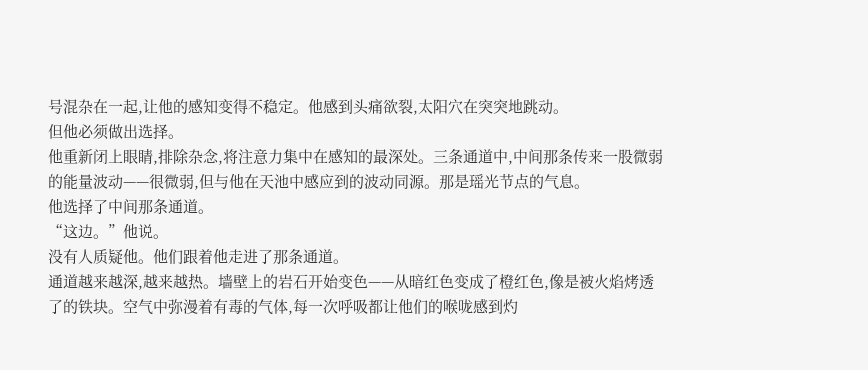号混杂在一起,让他的感知变得不稳定。他感到头痛欲裂,太阳穴在突突地跳动。
但他必须做出选择。
他重新闭上眼睛,排除杂念,将注意力集中在感知的最深处。三条通道中,中间那条传来一股微弱的能量波动——很微弱,但与他在天池中感应到的波动同源。那是瑶光节点的气息。
他选择了中间那条通道。
“这边。”他说。
没有人质疑他。他们跟着他走进了那条通道。
通道越来越深,越来越热。墙壁上的岩石开始变色——从暗红色变成了橙红色,像是被火焰烤透了的铁块。空气中弥漫着有毒的气体,每一次呼吸都让他们的喉咙感到灼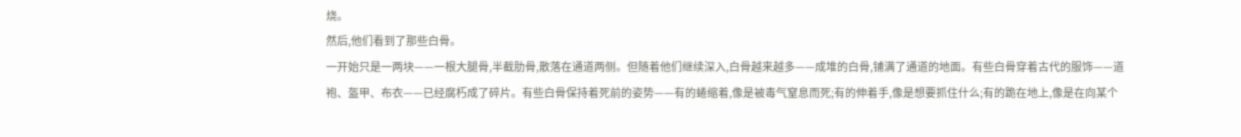烧。
然后,他们看到了那些白骨。
一开始只是一两块——一根大腿骨,半截肋骨,散落在通道两侧。但随着他们继续深入,白骨越来越多——成堆的白骨,铺满了通道的地面。有些白骨穿着古代的服饰——道袍、盔甲、布衣——已经腐朽成了碎片。有些白骨保持着死前的姿势——有的蜷缩着,像是被毒气窒息而死;有的伸着手,像是想要抓住什么;有的跪在地上,像是在向某个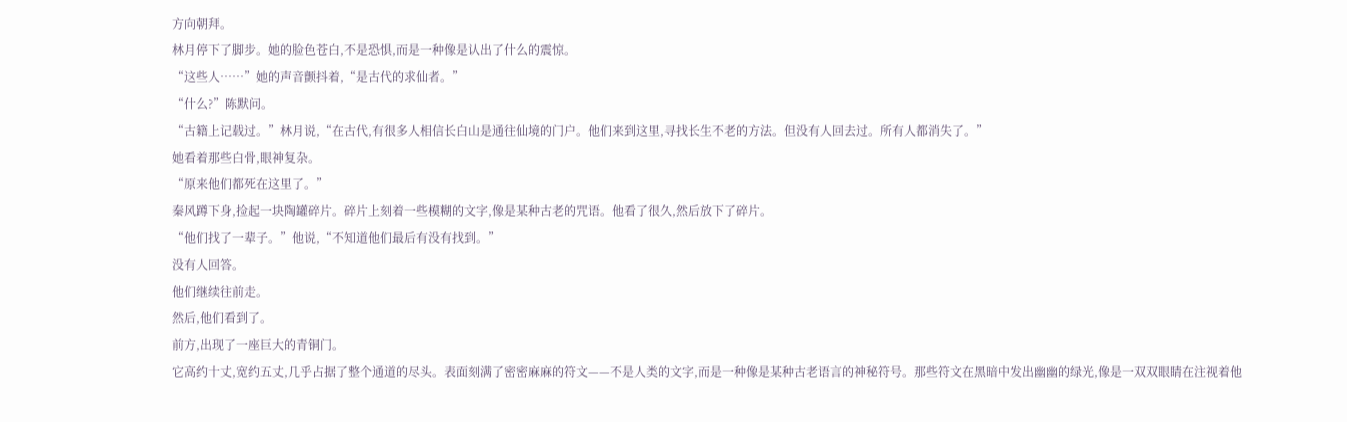方向朝拜。
林月停下了脚步。她的脸色苍白,不是恐惧,而是一种像是认出了什么的震惊。
“这些人……”她的声音颤抖着,“是古代的求仙者。”
“什么?”陈默问。
“古籍上记载过。”林月说,“在古代,有很多人相信长白山是通往仙境的门户。他们来到这里,寻找长生不老的方法。但没有人回去过。所有人都消失了。”
她看着那些白骨,眼神复杂。
“原来他们都死在这里了。”
秦风蹲下身,捡起一块陶罐碎片。碎片上刻着一些模糊的文字,像是某种古老的咒语。他看了很久,然后放下了碎片。
“他们找了一辈子。”他说,“不知道他们最后有没有找到。”
没有人回答。
他们继续往前走。
然后,他们看到了。
前方,出现了一座巨大的青铜门。
它高约十丈,宽约五丈,几乎占据了整个通道的尽头。表面刻满了密密麻麻的符文——不是人类的文字,而是一种像是某种古老语言的神秘符号。那些符文在黑暗中发出幽幽的绿光,像是一双双眼睛在注视着他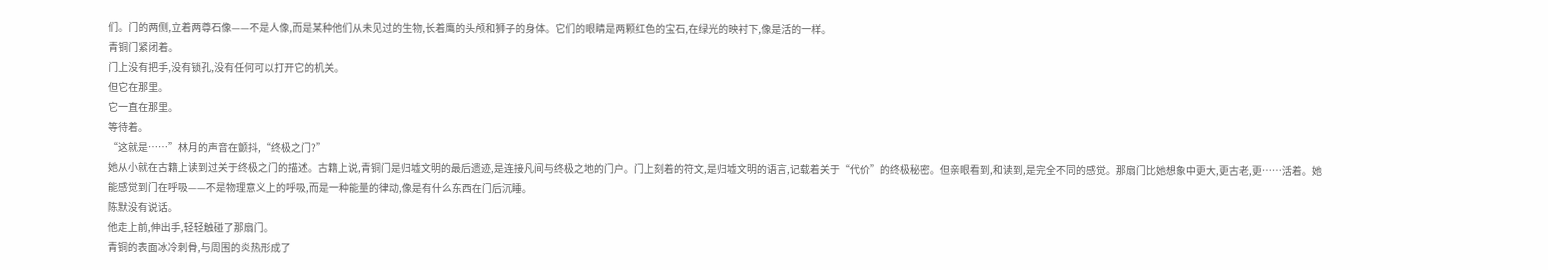们。门的两侧,立着两尊石像——不是人像,而是某种他们从未见过的生物,长着鹰的头颅和狮子的身体。它们的眼睛是两颗红色的宝石,在绿光的映衬下,像是活的一样。
青铜门紧闭着。
门上没有把手,没有锁孔,没有任何可以打开它的机关。
但它在那里。
它一直在那里。
等待着。
“这就是……”林月的声音在颤抖,“终极之门?”
她从小就在古籍上读到过关于终极之门的描述。古籍上说,青铜门是归墟文明的最后遗迹,是连接凡间与终极之地的门户。门上刻着的符文,是归墟文明的语言,记载着关于“代价”的终极秘密。但亲眼看到,和读到,是完全不同的感觉。那扇门比她想象中更大,更古老,更……活着。她能感觉到门在呼吸——不是物理意义上的呼吸,而是一种能量的律动,像是有什么东西在门后沉睡。
陈默没有说话。
他走上前,伸出手,轻轻触碰了那扇门。
青铜的表面冰冷刺骨,与周围的炎热形成了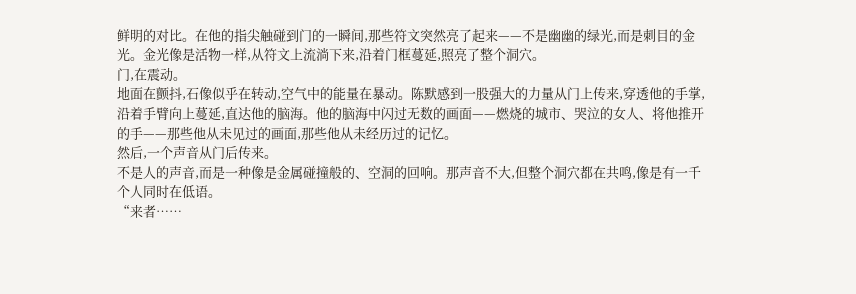鲜明的对比。在他的指尖触碰到门的一瞬间,那些符文突然亮了起来——不是幽幽的绿光,而是刺目的金光。金光像是活物一样,从符文上流淌下来,沿着门框蔓延,照亮了整个洞穴。
门,在震动。
地面在颤抖,石像似乎在转动,空气中的能量在暴动。陈默感到一股强大的力量从门上传来,穿透他的手掌,沿着手臂向上蔓延,直达他的脑海。他的脑海中闪过无数的画面——燃烧的城市、哭泣的女人、将他推开的手——那些他从未见过的画面,那些他从未经历过的记忆。
然后,一个声音从门后传来。
不是人的声音,而是一种像是金属碰撞般的、空洞的回响。那声音不大,但整个洞穴都在共鸣,像是有一千个人同时在低语。
“来者……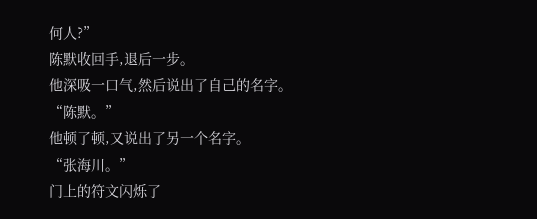何人?”
陈默收回手,退后一步。
他深吸一口气,然后说出了自己的名字。
“陈默。”
他顿了顿,又说出了另一个名字。
“张海川。”
门上的符文闪烁了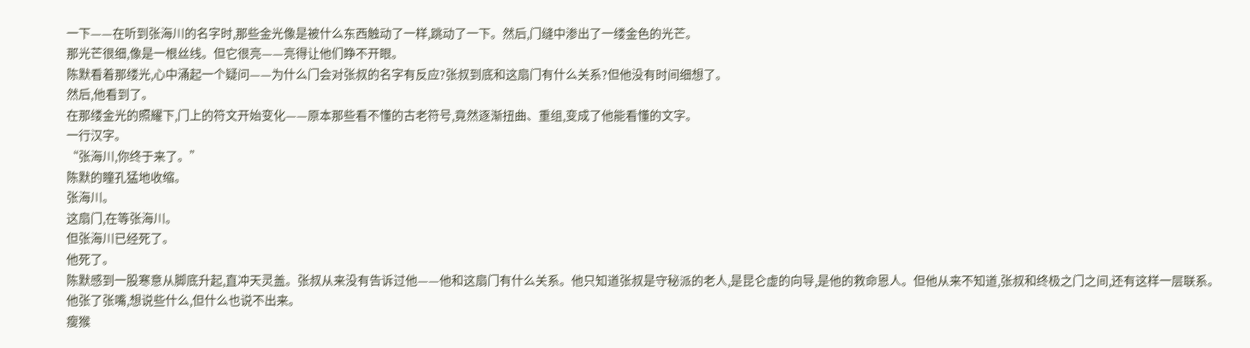一下——在听到张海川的名字时,那些金光像是被什么东西触动了一样,跳动了一下。然后,门缝中渗出了一缕金色的光芒。
那光芒很细,像是一根丝线。但它很亮——亮得让他们睁不开眼。
陈默看着那缕光,心中涌起一个疑问——为什么门会对张叔的名字有反应?张叔到底和这扇门有什么关系?但他没有时间细想了。
然后,他看到了。
在那缕金光的照耀下,门上的符文开始变化——原本那些看不懂的古老符号,竟然逐渐扭曲、重组,变成了他能看懂的文字。
一行汉字。
“张海川,你终于来了。”
陈默的瞳孔猛地收缩。
张海川。
这扇门,在等张海川。
但张海川已经死了。
他死了。
陈默感到一股寒意从脚底升起,直冲天灵盖。张叔从来没有告诉过他——他和这扇门有什么关系。他只知道张叔是守秘派的老人,是昆仑虚的向导,是他的救命恩人。但他从来不知道,张叔和终极之门之间,还有这样一层联系。
他张了张嘴,想说些什么,但什么也说不出来。
瘦猴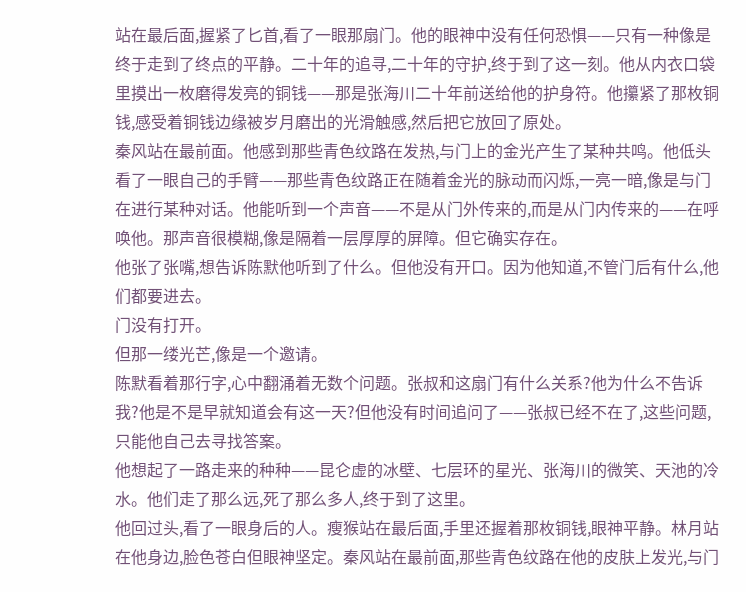站在最后面,握紧了匕首,看了一眼那扇门。他的眼神中没有任何恐惧——只有一种像是终于走到了终点的平静。二十年的追寻,二十年的守护,终于到了这一刻。他从内衣口袋里摸出一枚磨得发亮的铜钱——那是张海川二十年前送给他的护身符。他攥紧了那枚铜钱,感受着铜钱边缘被岁月磨出的光滑触感,然后把它放回了原处。
秦风站在最前面。他感到那些青色纹路在发热,与门上的金光产生了某种共鸣。他低头看了一眼自己的手臂——那些青色纹路正在随着金光的脉动而闪烁,一亮一暗,像是与门在进行某种对话。他能听到一个声音——不是从门外传来的,而是从门内传来的——在呼唤他。那声音很模糊,像是隔着一层厚厚的屏障。但它确实存在。
他张了张嘴,想告诉陈默他听到了什么。但他没有开口。因为他知道,不管门后有什么,他们都要进去。
门没有打开。
但那一缕光芒,像是一个邀请。
陈默看着那行字,心中翻涌着无数个问题。张叔和这扇门有什么关系?他为什么不告诉我?他是不是早就知道会有这一天?但他没有时间追问了——张叔已经不在了,这些问题,只能他自己去寻找答案。
他想起了一路走来的种种——昆仑虚的冰壁、七层环的星光、张海川的微笑、天池的冷水。他们走了那么远,死了那么多人,终于到了这里。
他回过头,看了一眼身后的人。瘦猴站在最后面,手里还握着那枚铜钱,眼神平静。林月站在他身边,脸色苍白但眼神坚定。秦风站在最前面,那些青色纹路在他的皮肤上发光,与门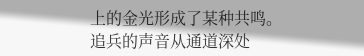上的金光形成了某种共鸣。
追兵的声音从通道深处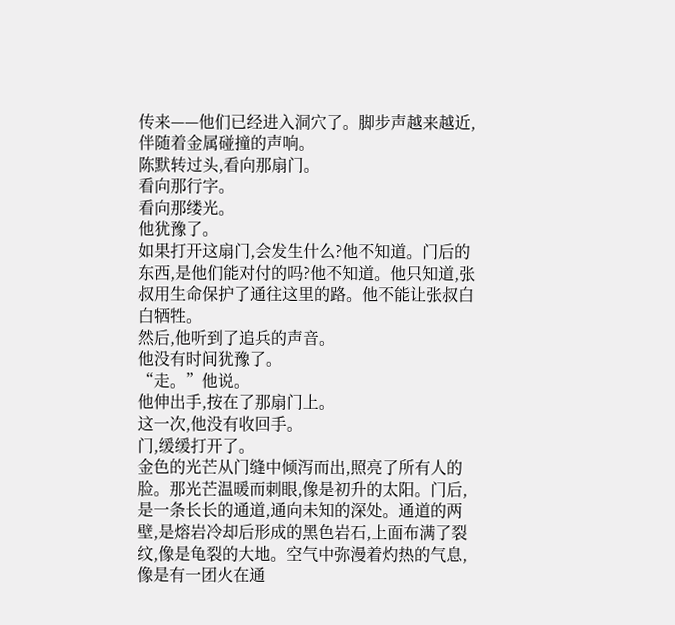传来——他们已经进入洞穴了。脚步声越来越近,伴随着金属碰撞的声响。
陈默转过头,看向那扇门。
看向那行字。
看向那缕光。
他犹豫了。
如果打开这扇门,会发生什么?他不知道。门后的东西,是他们能对付的吗?他不知道。他只知道,张叔用生命保护了通往这里的路。他不能让张叔白白牺牲。
然后,他听到了追兵的声音。
他没有时间犹豫了。
“走。”他说。
他伸出手,按在了那扇门上。
这一次,他没有收回手。
门,缓缓打开了。
金色的光芒从门缝中倾泻而出,照亮了所有人的脸。那光芒温暖而刺眼,像是初升的太阳。门后,是一条长长的通道,通向未知的深处。通道的两壁,是熔岩冷却后形成的黑色岩石,上面布满了裂纹,像是龟裂的大地。空气中弥漫着灼热的气息,像是有一团火在通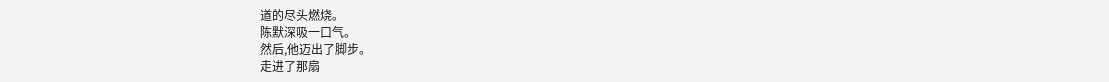道的尽头燃烧。
陈默深吸一口气。
然后,他迈出了脚步。
走进了那扇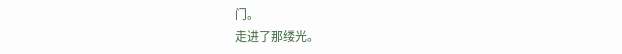门。
走进了那缕光。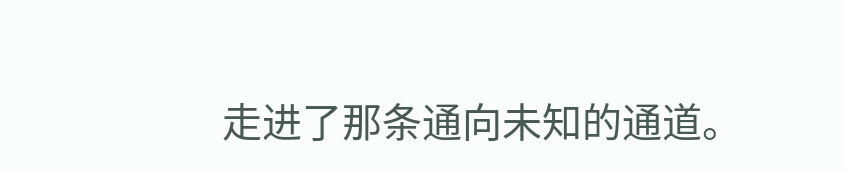走进了那条通向未知的通道。